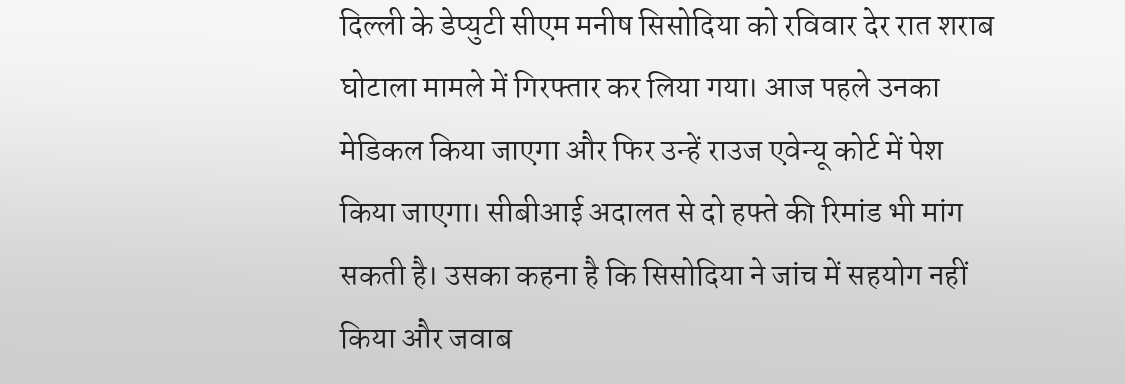दिल्ली के डेप्युटी सीएम मनीष सिसोदिया को रविवार देर रात शराब घोटाला मामले में गिरफ्तार कर लिया गया। आज पहले उनका मेडिकल किया जाएगा और फिर उन्हें राउज एवेन्यू कोर्ट में पेश किया जाएगा। सीबीआई अदालत से दो हफ्ते की रिमांड भी मांग सकती है। उसका कहना है कि सिसोदिया ने जांच में सहयोग नहीं किया और जवाब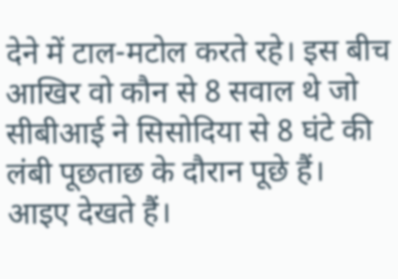देने में टाल-मटोल करते रहे। इस बीच आखिर वो कौन से 8 सवाल थे जो सीबीआई ने सिसोदिया से 8 घंटे की लंबी पूछताछ के दौरान पूछे हैं। आइए देखते हैं।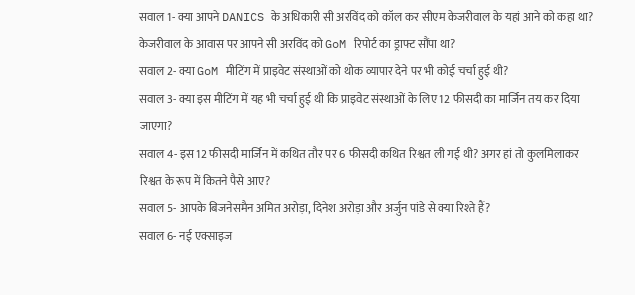सवाल 1- क्या आपने DANICS के अधिकारी सी अरविंद को कॉल कर सीएम केजरीवाल के यहां आने को कहा था? केजरीवाल के आवास पर आपने सी अरविंद को GoM रिपोर्ट का ड्राफ्ट सौंपा था?
सवाल 2- क्या GoM मीटिंग में प्राइवेट संस्थाओं को थोक व्यापार देने पर भी कोई चर्चा हुई थी?
सवाल 3- क्या इस मीटिंग में यह भी चर्चा हुई थी कि प्राइवेट संस्थाओं के लिए 12 फीसदी का मार्जिन तय कर दिया जाएगा?
सवाल 4- इस 12 फीसदी मार्जिन में कथित तौर पर 6 फीसदी कथित रिश्वत ली गई थी? अगर हां तो कुलमिलाकर रिश्वत के रूप में कितने पैसे आए?
सवाल 5- आपके बिजनेसमैन अमित अरोड़ा, दिनेश अरोड़ा और अर्जुन पांडे से क्या रिश्ते हैं?
सवाल 6- नई एक्साइज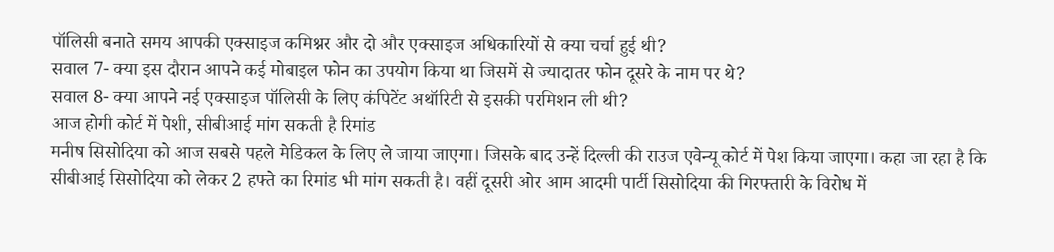पॉलिसी बनाते समय आपकी एक्साइज कमिश्नर और दो और एक्साइज अधिकारियों से क्या चर्चा हुई थी?
सवाल 7- क्या इस दौरान आपने कई मोबाइल फोन का उपयोग किया था जिसमें से ज्यादातर फोन दूसरे के नाम पर थे?
सवाल 8- क्या आपने नई एक्साइज पॉलिसी के लिए कंपिटेंट अथॉरिटी से इसकी परमिशन ली थी?
आज होगी कोर्ट में पेशी, सीबीआई मांग सकती है रिमांड
मनीष सिसोदिया को आज सबसे पहले मेडिकल के लिए ले जाया जाएगा। जिसके बाद उन्हें दिल्ली की राउज एवेन्यू कोर्ट में पेश किया जाएगा। कहा जा रहा है कि सीबीआई सिसोदिया को लेकर 2 हफ्ते का रिमांड भी मांग सकती है। वहीं दूसरी ओर आम आदमी पार्टी सिसोदिया की गिरफ्तारी के विरोध में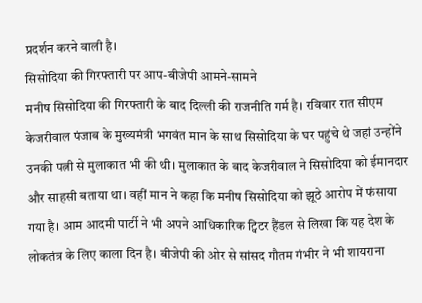प्रदर्शन करने वाली है।
सिसोदिया की गिरफ्तारी पर आप-बीजेपी आमने-सामने
मनीष सिसोदिया की गिरफ्तारी के बाद दिल्ली की राजनीति गर्म है। रविवार रात सीएम केजरीवाल पंजाब के मुख्यमंत्री भगवंत मान के साथ सिसोदिया के घर पहुंचे थे जहां उन्होंने उनकी पत्नी से मुलाकात भी की थी। मुलाकात के बाद केजरीवाल ने सिसोदिया को ईमानदार और साहसी बताया था। वहीं मान ने कहा कि मनीष सिसोदिया को झूठे आरोप में फंसाया गया है। आम आदमी पार्टी ने भी अपने आधिकारिक ट्विटर हैंडल से लिखा कि यह देश के लोकतंत्र के लिए काला दिन है। बीजेपी की ओर से सांसद गौतम गंभीर ने भी शायराना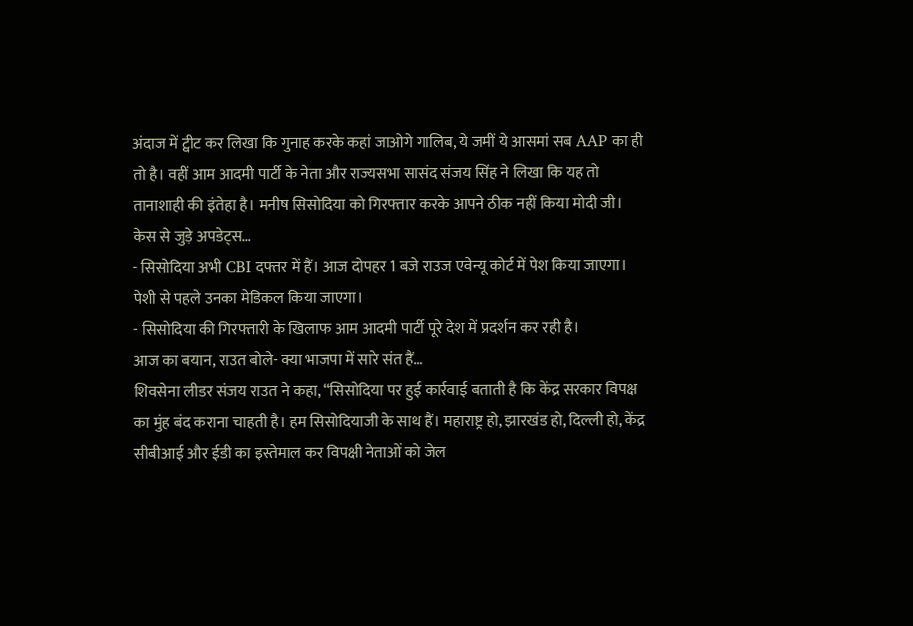अंदाज में ट्वीट कर लिखा कि गुनाह करके कहां जाओगे गालिब, ये जमीं ये आसमां सब AAP का ही तो है। वहीं आम आदमी पार्टी के नेता और राज्यसभा सासंद संजय सिंह ने लिखा कि यह तो तानाशाही की इंतेहा है। मनीष सिसोदिया को गिरफ्तार करके आपने ठीक नहीं किया मोदी जी।
केस से जुड़े अपडेट्स…
- सिसोदिया अभी CBI दफ्तर में हैं। आज दोपहर 1 बजे राउज एवेन्यू कोर्ट में पेश किया जाएगा। पेशी से पहले उनका मेडिकल किया जाएगा।
- सिसोदिया की गिरफ्तारी के खिलाफ आम आदमी पार्टी पूरे देश में प्रदर्शन कर रही है।
आज का बयान, राउत बोले- क्या भाजपा में सारे संत हैं…
शिवसेना लीडर संजय राउत ने कहा, “सिसोदिया पर हुई कार्रवाई बताती है कि केंद्र सरकार विपक्ष का मुंह बंद कराना चाहती है। हम सिसोदियाजी के साथ हैं। महाराष्ट्र हो, झारखंड हो, दिल्ली हो, केंद्र सीबीआई और ईडी का इस्तेमाल कर विपक्षी नेताओं को जेल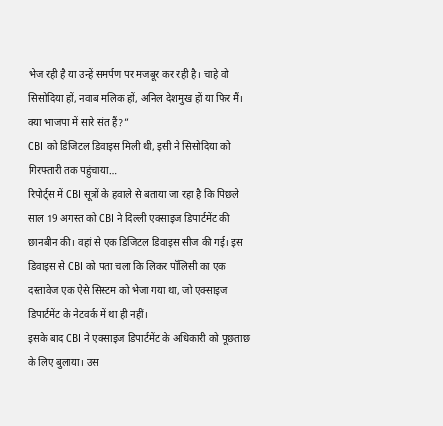भेज रही है या उन्हें समर्पण पर मजबूर कर रही है। चाहे वो सिसोदिया हों, नवाब मलिक हों, अनिल देशमुख हों या फिर मैं। क्या भाजपा में सारे संत हैं?”
CBI को डिजिटल डिवाइस मिली थी, इसी ने सिसोदिया को गिरफ्तारी तक पहुंचाया…
रिपोर्ट्स में CBI सूत्रों के हवाले से बताया जा रहा है कि पिछले साल 19 अगस्त को CBI ने दिल्ली एक्साइज डिपार्टमेंट की छानबीन की। वहां से एक डिजिटल डिवाइस सीज की गई। इस डिवाइस से CBI को पता चला कि लिकर पॉलिसी का एक दस्तावेज एक ऐसे सिस्टम को भेजा गया था, जो एक्साइज डिपार्टमेंट के नेटवर्क में था ही नहीं।
इसके बाद CBI ने एक्साइज डिपार्टमेंट के अधिकारी को पूछताछ के लिए बुलाया। उस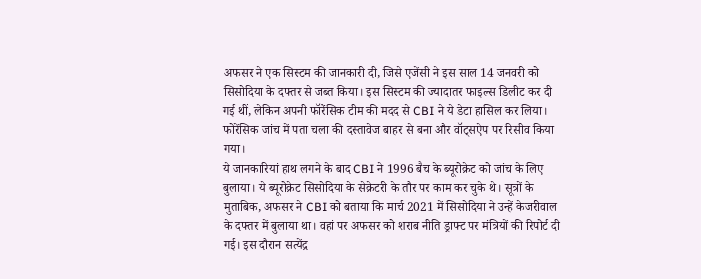अफसर ने एक सिस्टम की जानकारी दी, जिसे एजेंसी ने इस साल 14 जनवरी को सिसोदिया के दफ्तर से जब्त किया। इस सिस्टम की ज्यादातर फाइल्स डिलीट कर दी गई थीं, लेकिन अपनी फॉरेंसिक टीम की मदद से CBI ने ये डेटा हासिल कर लिया। फोरेंसिक जांच में पता चला की दस्तावेज बाहर से बना और वॉट्सऐप पर रिसीव किया गया।
ये जानकारियां हाथ लगने के बाद CBI ने 1996 बैच के ब्यूरोक्रेट को जांच के लिए बुलाया। ये ब्यूरोक्रेट सिसोदिया के सेक्रेटरी के तौर पर काम कर चुके थे। सूत्रों के मुताबिक, अफसर ने CBI को बताया कि मार्च 2021 में सिसोदिया ने उन्हें केजरीवाल के दफ्तर में बुलाया था। वहां पर अफसर को शराब नीति ड्राफ्ट पर मंत्रियों की रिपोर्ट दी गई। इस दौरान सत्येंद्र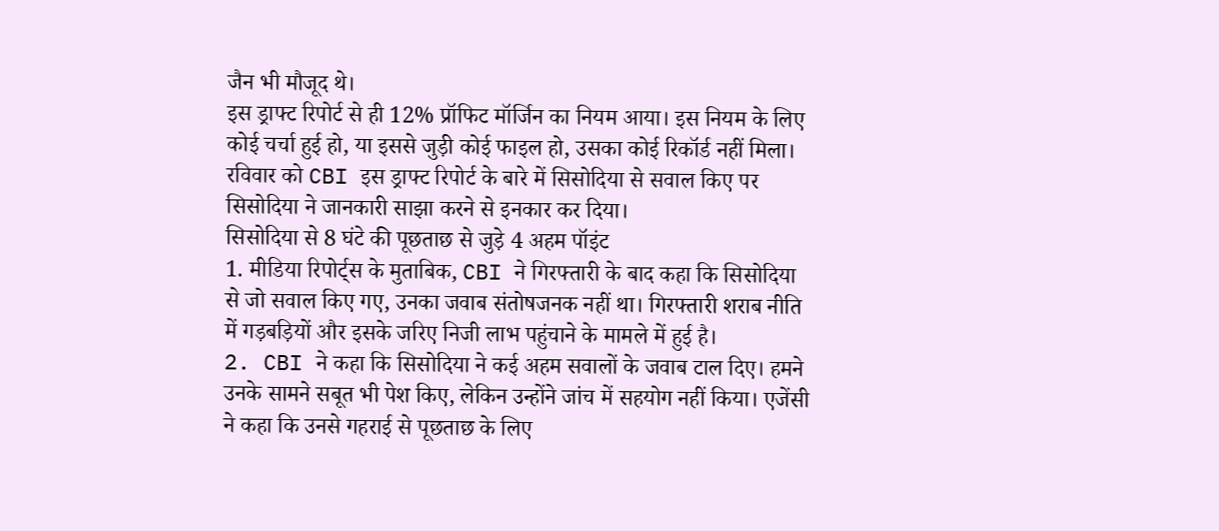जैन भी मौजूद थे।
इस ड्राफ्ट रिपोर्ट से ही 12% प्रॉफिट मॉर्जिन का नियम आया। इस नियम के लिए कोई चर्चा हुई हो, या इससे जुड़ी कोई फाइल हो, उसका कोई रिकॉर्ड नहीं मिला। रविवार को CBI इस ड्राफ्ट रिपोर्ट के बारे में सिसोदिया से सवाल किए पर सिसोदिया ने जानकारी साझा करने से इनकार कर दिया।
सिसोदिया से 8 घंटे की पूछताछ से जुड़े 4 अहम पॉइंट
1. मीडिया रिपोर्ट्स के मुताबिक, CBI ने गिरफ्तारी के बाद कहा कि सिसोदिया से जो सवाल किए गए, उनका जवाब संतोषजनक नहीं था। गिरफ्तारी शराब नीति में गड़बड़ियों और इसके जरिए निजी लाभ पहुंचाने के मामले में हुई है।
2. CBI ने कहा कि सिसोदिया ने कई अहम सवालों के जवाब टाल दिए। हमने उनके सामने सबूत भी पेश किए, लेकिन उन्होंने जांच में सहयोग नहीं किया। एजेंसी ने कहा कि उनसे गहराई से पूछताछ के लिए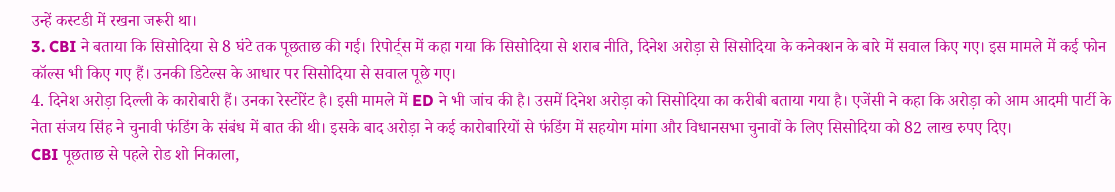उन्हें कस्टडी में रखना जरूरी था।
3. CBI ने बताया कि सिसोदिया से 8 घंटे तक पूछताछ की गई। रिपोर्ट्स में कहा गया कि सिसोदिया से शराब नीति, दिनेश अरोड़ा से सिसोदिया के कनेक्शन के बारे में सवाल किए गए। इस मामले में कई फोन कॉल्स भी किए गए हैं। उनकी डिटेल्स के आधार पर सिसोदिया से सवाल पूछे गए।
4. दिनेश अरोड़ा दिल्ली के कारोबारी हैं। उनका रेस्टोरेंट है। इसी मामले में ED ने भी जांच की है। उसमें दिनेश अरोड़ा को सिसोदिया का करीबी बताया गया है। एजेंसी ने कहा कि अरोड़ा को आम आदमी पार्टी के नेता संजय सिंह ने चुनावी फंडिंग के संबंध में बात की थी। इसके बाद अरोड़ा ने कई कारोबारियों से फंडिंग में सहयोग मांगा और विधानसभा चुनावों के लिए सिसोदिया को 82 लाख रुपए दिए।
CBI पूछताछ से पहले रोड शो निकाला,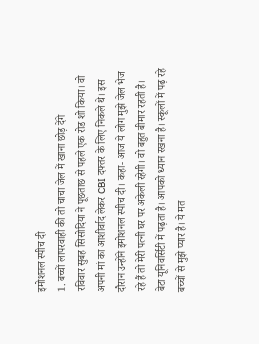इमोशनल स्पीच दी
1. बच्चों लापरवाही की तो चाचा जेल में खाना छोड़ देंगे
रविवार सुबह सिसोदिया ने पूछताछ से पहले एक रोड शो किया। वो अपनी मां का आशीर्वाद लेकर CBI दफ्तर के लिए निकले थे। इस दौरान उन्होंने इमोशनल स्पीच दी। कहा- आज ये लोग मुझे जेल भेज रहे हैं तो मेरी पत्नी घर पर अकेली रहेगी। वो बहुत बीमार रहती है। बेटा यूनिवर्सिटी में पढ़ता है। आपको ध्यान रखना है। स्कूलों में पढ़ रहे बच्चों से मुझे प्यार है। ये मत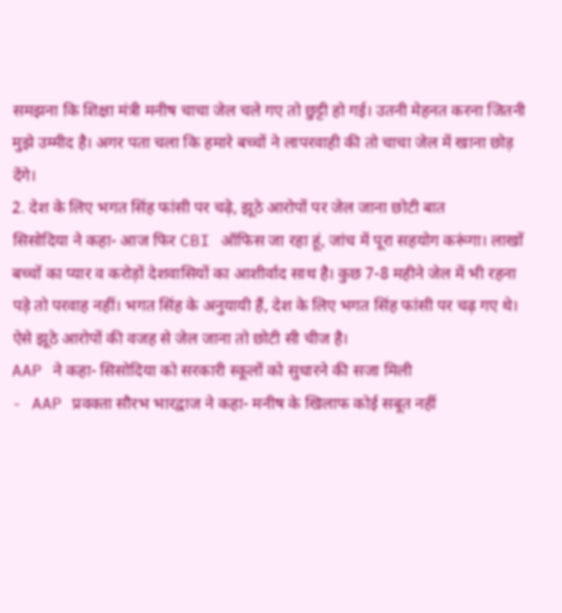समझना कि शिक्षा मंत्री मनीष चाचा जेल चले गए तो छुट्टी हो गई। उतनी मेहनत करना जितनी मुझे उम्मीद है। अगर पता चला कि हमारे बच्चों ने लापरवाही की तो चाचा जेल में खाना छोड़ देंगे।
2. देश के लिए भगत सिंह फांसी पर चढ़े, झूठे आरोपों पर जेल जाना छोटी बात
सिसोदिया ने कहा- आज फिर CBI ऑफिस जा रहा हूं, जांच में पूरा सहयोग करूंगा। लाखों बच्चों का प्यार व करोड़ों देशवासियों का आशीर्वाद साथ है। कुछ 7-8 महीने जेल में भी रहना पड़े तो परवाह नहीं। भगत सिंह के अनुयायी हैं, देश के लिए भगत सिंह फांसी पर चढ़ गए थे। ऐसे झूठे आरोपों की वजह से जेल जाना तो छोटी सी चीज है।
AAP ने कहा- सिसोदिया को सरकारी स्कूलों को सुधारने की सजा मिली
- AAP प्रवक्ता सौरभ भारद्वाज ने कहा- मनीष के खिलाफ कोई सबूत नहीं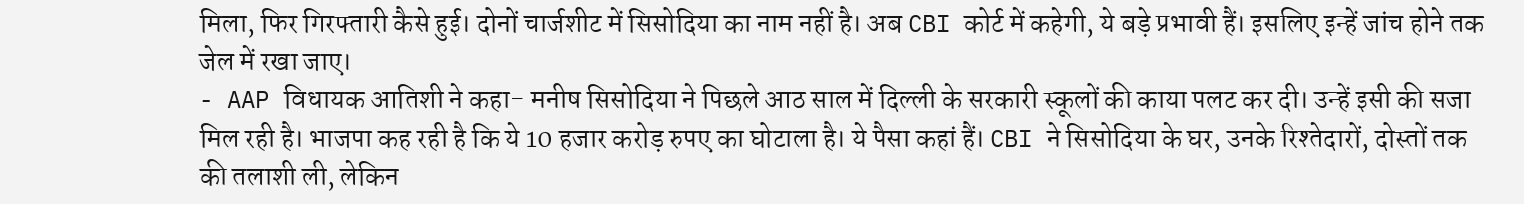मिला, फिर गिरफ्तारी कैसे हुई। दोनों चार्जशीट में सिसोदिया का नाम नहीं है। अब CBI कोर्ट में कहेगी, ये बड़े प्रभावी हैं। इसलिए इन्हें जांच होने तक जेल में रखा जाए।
- AAP विधायक आतिशी ने कहा- मनीष सिसोदिया ने पिछले आठ साल में दिल्ली के सरकारी स्कूलों की काया पलट कर दी। उन्हें इसी की सजा मिल रही है। भाजपा कह रही है कि ये 10 हजार करोड़ रुपए का घोटाला है। ये पैसा कहां हैं। CBI ने सिसोदिया के घर, उनके रिश्तेदारों, दोस्तों तक की तलाशी ली, लेकिन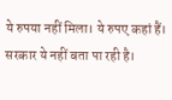ये रुपया नहीं मिला। ये रुपए कहां हैं। सरकार ये नहीं बता पा रही है।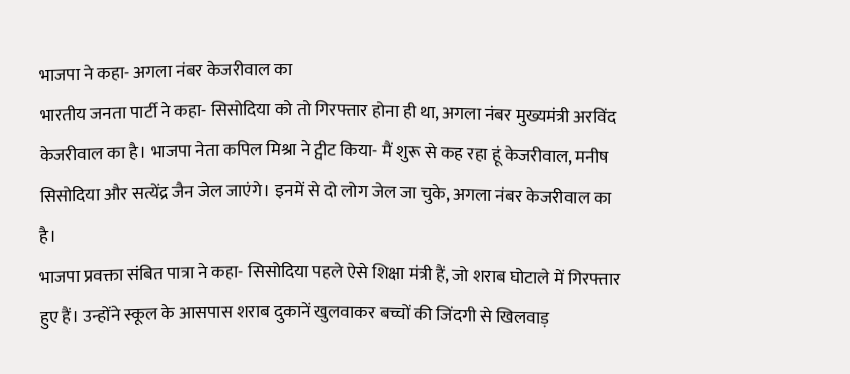भाजपा ने कहा- अगला नंबर केजरीवाल का
भारतीय जनता पार्टी ने कहा- सिसोदिया को तो गिरफ्तार होना ही था, अगला नंबर मुख्यमंत्री अरविंद केजरीवाल का है। भाजपा नेता कपिल मिश्रा ने ट्वीट किया- मैं शुरू से कह रहा हूं केजरीवाल, मनीष सिसोदिया और सत्येंद्र जैन जेल जाएंगे। इनमें से दो लोग जेल जा चुके, अगला नंबर केजरीवाल का है।
भाजपा प्रवक्ता संबित पात्रा ने कहा- सिसोदिया पहले ऐसे शिक्षा मंत्री हैं, जो शराब घोटाले में गिरफ्तार हुए हैं। उन्होंने स्कूल के आसपास शराब दुकानें खुलवाकर बच्चों की जिंदगी से खिलवाड़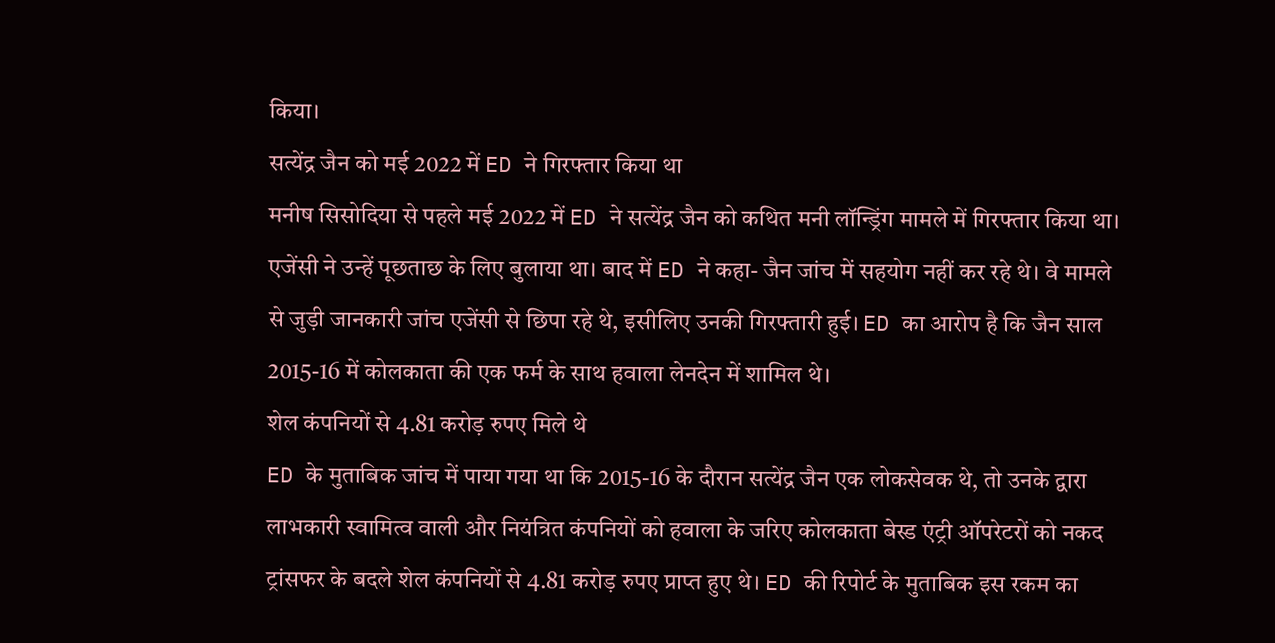किया।
सत्येंद्र जैन को मई 2022 में ED ने गिरफ्तार किया था
मनीष सिसोदिया से पहले मई 2022 में ED ने सत्येंद्र जैन को कथित मनी लॉन्ड्रिंग मामले में गिरफ्तार किया था। एजेंसी ने उन्हें पूछताछ के लिए बुलाया था। बाद में ED ने कहा- जैन जांच में सहयोग नहीं कर रहे थे। वे मामले से जुड़ी जानकारी जांच एजेंसी से छिपा रहे थे, इसीलिए उनकी गिरफ्तारी हुई। ED का आरोप है कि जैन साल 2015-16 में कोलकाता की एक फर्म के साथ हवाला लेनदेन में शामिल थे।
शेल कंपनियों से 4.81 करोड़ रुपए मिले थे
ED के मुताबिक जांच में पाया गया था कि 2015-16 के दौरान सत्येंद्र जैन एक लोकसेवक थे, तो उनके द्वारा लाभकारी स्वामित्व वाली और नियंत्रित कंपनियों को हवाला के जरिए कोलकाता बेस्ड एंट्री ऑपरेटरों को नकद ट्रांसफर के बदले शेल कंपनियों से 4.81 करोड़ रुपए प्राप्त हुए थे। ED की रिपोर्ट के मुताबिक इस रकम का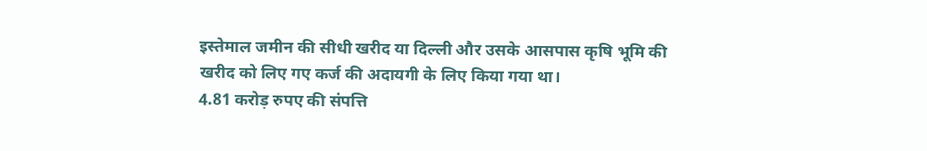इस्तेमाल जमीन की सीधी खरीद या दिल्ली और उसके आसपास कृषि भूमि की खरीद को लिए गए कर्ज की अदायगी के लिए किया गया था।
4.81 करोड़ रुपए की संपत्ति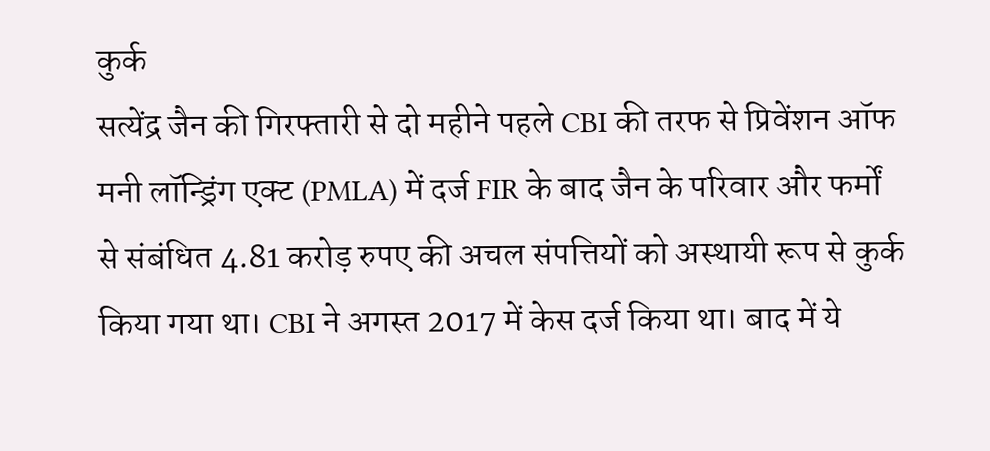कुर्क
सत्येंद्र जैन की गिरफ्तारी से दो महीने पहले CBI की तरफ से प्रिवेंशन ऑफ मनी लॉन्ड्रिंग एक्ट (PMLA) में दर्ज FIR के बाद जैन के परिवार और फर्मों से संबंधित 4.81 करोड़ रुपए की अचल संपत्तियों को अस्थायी रूप से कुर्क किया गया था। CBI ने अगस्त 2017 में केस दर्ज किया था। बाद में ये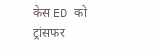केस ED को ट्रांसफर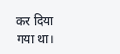कर दिया गया था।